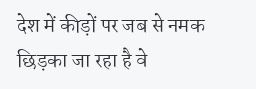देश में कीड़ों पर जब से नमक छिड़का जा रहा है वे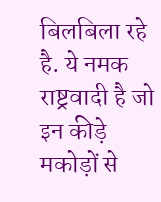बिलबिला रहे है. ये नमक राष्ट्रवादी है जो इन कीड़े मकोड़ों से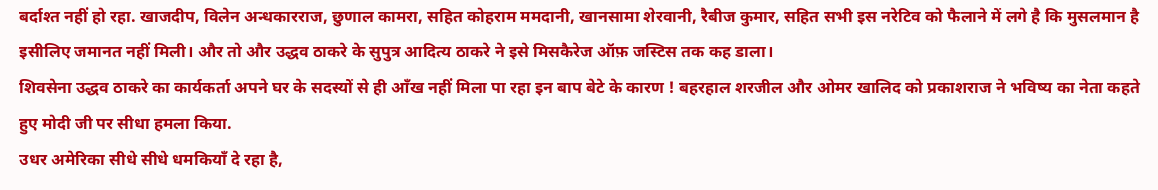बर्दाश्त नहीं हो रहा. खाजदीप, विलेन अन्धकारराज, छुणाल कामरा, सहित कोहराम ममदानी, खानसामा शेरवानी, रैबीज कुमार, सहित सभी इस नरेटिव को फैलाने में लगे है कि मुसलमान है इसीलिए जमानत नहीं मिली। और तो और उद्धव ठाकरे के सुपुत्र आदित्य ठाकरे ने इसे मिसकैरेज ऑफ़ जस्टिस तक कह डाला।
शिवसेना उद्धव ठाकरे का कार्यकर्ता अपने घर के सदस्यों से ही आँख नहीं मिला पा रहा इन बाप बेटे के कारण ! बहरहाल शरजील और ओमर खालिद को प्रकाशराज ने भविष्य का नेता कहते हुए मोदी जी पर सीधा हमला किया.
उधर अमेरिका सीधे सीधे धमकियाँ दे रहा है,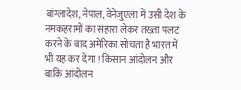बांग्लादेश, नेपाल, वेनेजुएला में उसी देश के नमकहरामों का सहारा लेकर तख्ता पलट करने के बाद अमेरिका सोचता है भारत में भी यह कर देगा ! किसान आंदोलन और बाकि आंदोलन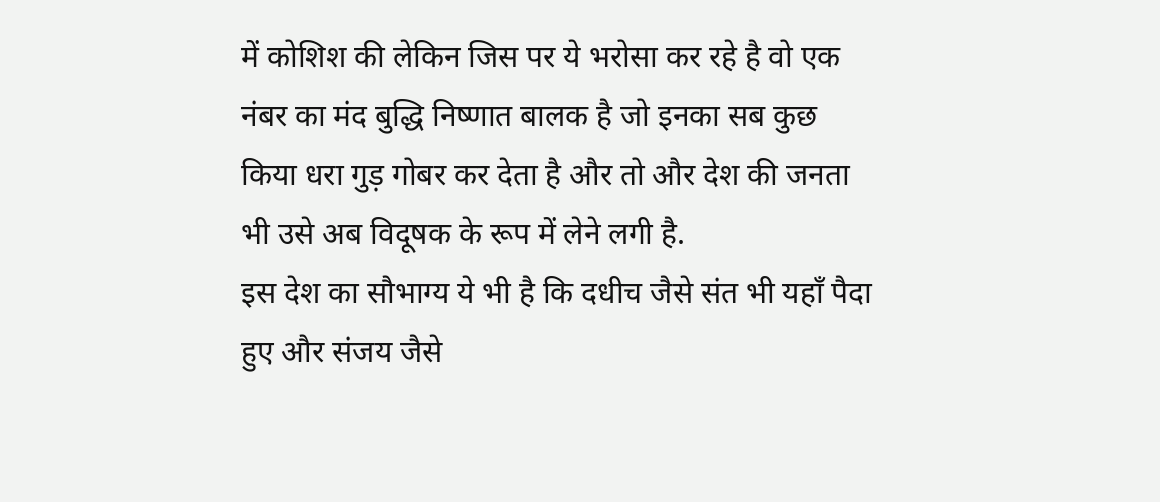में कोशिश की लेकिन जिस पर ये भरोसा कर रहे है वो एक नंबर का मंद बुद्धि निष्णात बालक है जो इनका सब कुछ किया धरा गुड़ गोबर कर देता है और तो और देश की जनता भी उसे अब विदूषक के रूप में लेने लगी है.
इस देश का सौभाग्य ये भी है कि दधीच जैसे संत भी यहाँ पैदा हुए और संजय जैसे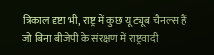त्रिकाल दृष्टा भी, राष्ट्र में कुछ यू ट्यूब चैनल्स हैं जो बिना बीजेपी के संरक्षण में राष्ट्रवादी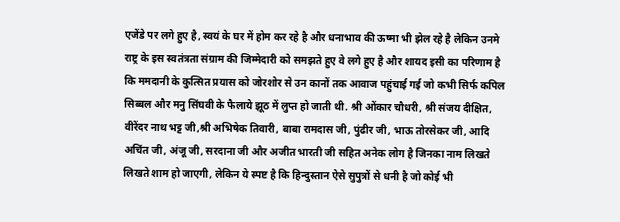एजेंडे पर लगे हुए है, स्वयं के घर में होम कर रहे है और धनाभाव की ऊष्मा भी झेल रहे है लेकिन उनमे राष्ट्र के इस स्वतंत्रता संग्राम की जिम्मेदारी को समझते हुए वे लगे हुए है और शायद इसी का परिणाम है कि ममदानी के कुत्सित प्रयास को जोरशोर से उन कानों तक आवाज पहुंचाई गई जो कभी सिर्फ कपिल सिब्बल और मनु सिंघवी के फैलाये झूठ में लुप्त हो जाती थी. श्री ओंकार चौधरी, श्री संजय दीक्षित, वीरेंदर नाथ भट्ट जी,श्री अभिषेक तिवारी, बाबा रामदास जी, पुंढीर जी, भाऊ तोरसेकर जी, आदि अचिंत जी, अंजू जी, सरदाना जी और अजीत भारती जी सहित अनेक लोग है जिनका नाम लिखते लिखते शाम हो जाएगी, लेकिन ये स्पष्ट है कि हिन्दुस्तान ऐसे सुपुत्रों से धनी है जो कोई भी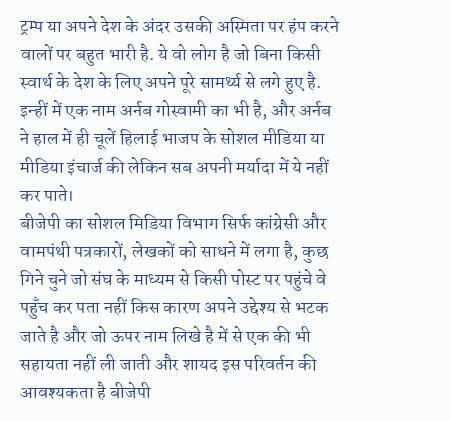ट्रम्प या अपने देश के अंदर उसकी अस्मिता पर हंप करने वालों पर बहुत भारी है. ये वो लोग है जो बिना किसी स्वार्थ के देश के लिए अपने पूरे सामर्थ्य से लगे हुए है. इन्हीं में एक नाम अर्नब गोस्वामी का भी है, और अर्नब ने हाल में ही चूलें हिलाई भाजप के सोशल मीडिया या मीडिया इंचार्ज की लेकिन सब अपनी मर्यादा में ये नहीं कर पाते।
बीजेपी का सोशल मिडिया विभाग सिर्फ कांग्रेसी और वामपंथी पत्रकारों, लेखकों को साधने में लगा है, कुछ गिने चुने जो संघ के माध्यम से किसी पोस्ट पर पहुंचे वे पहुँच कर पता नहीं किस कारण अपने उद्देश्य से भटक जाते है और जो ऊपर नाम लिखे है में से एक की भी सहायता नहीं ली जाती और शायद इस परिवर्तन की आवश्यकता है बीजेपी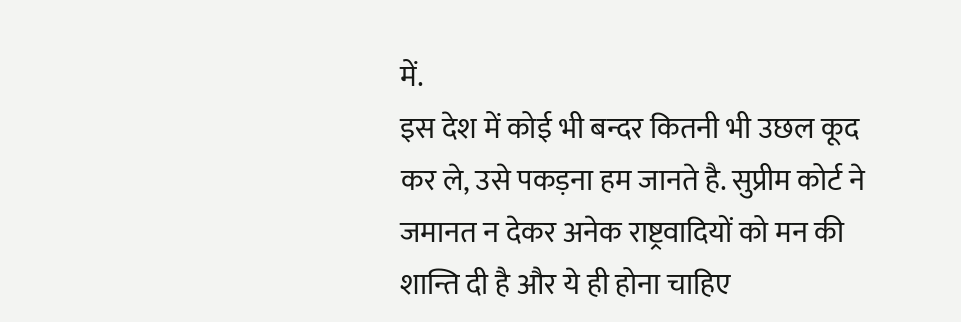में.
इस देश में कोई भी बन्दर कितनी भी उछल कूद कर ले, उसे पकड़ना हम जानते है. सुप्रीम कोर्ट ने जमानत न देकर अनेक राष्ट्रवादियों को मन की शान्ति दी है और ये ही होना चाहिए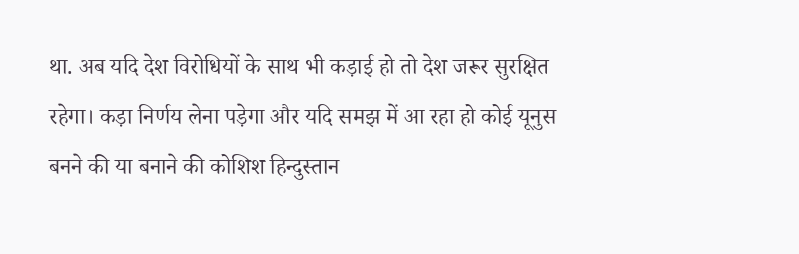था. अब यदि देश विरोधियों के साथ भी कड़ाई हो तो देश जरूर सुरक्षित रहेगा। कड़ा निर्णय लेना पड़ेगा और यदि समझ में आ रहा हो कोई यूनुस बनने की या बनाने की कोशिश हिन्दुस्तान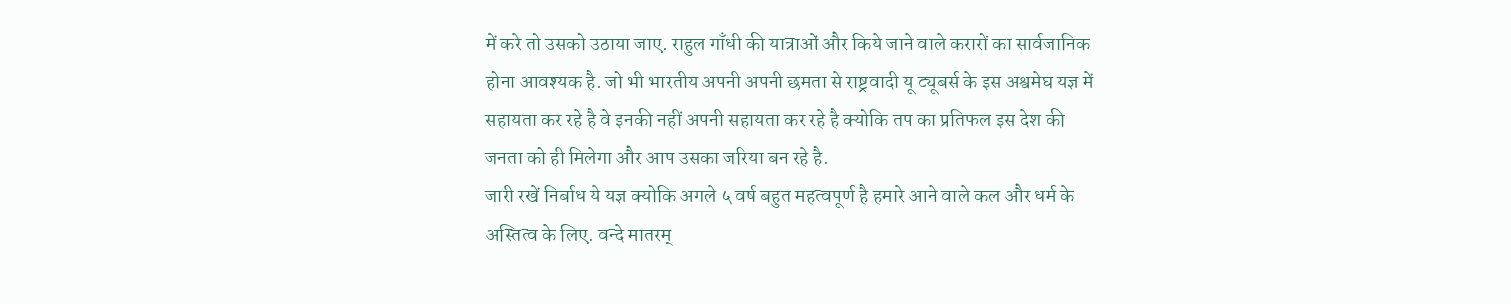में करे तो उसको उठाया जाए. राहुल गाँधी की यात्राओं और किये जाने वाले करारों का सार्वजानिक होना आवश्यक है. जो भी भारतीय अपनी अपनी छमता से राष्ट्रवादी यू ट्यूबर्स के इस अश्वमेघ यज्ञ में सहायता कर रहे है वे इनकी नहीं अपनी सहायता कर रहे है क्योकि तप का प्रतिफल इस देश की जनता को ही मिलेगा और आप उसका जरिया बन रहे है.
जारी रखें निर्बाध ये यज्ञ क्योकि अगले ५ वर्ष बहुत महत्वपूर्ण है हमारे आने वाले कल और धर्म के अस्तित्व के लिए. वन्दे मातरम्